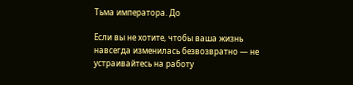Тьма императора. До

Если вы не хотите, чтобы ваша жизнь навсегда изменилась безвозвратно — не устраивайтесь на работу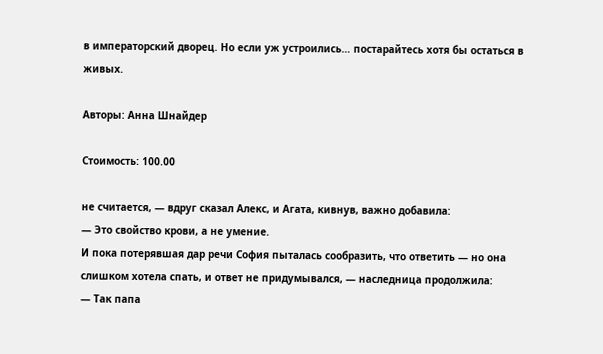в императорский дворец. Но если уж устроились… постарайтесь хотя бы остаться в живых.

Авторы: Анна Шнайдер

Стоимость: 100.00

не считается, — вдруг сказал Алекс, и Агата, кивнув, важно добавила:
— Это свойство крови, а не умение.
И пока потерявшая дар речи София пыталась сообразить, что ответить — но она слишком хотела спать, и ответ не придумывался, — наследница продолжила:
— Так папа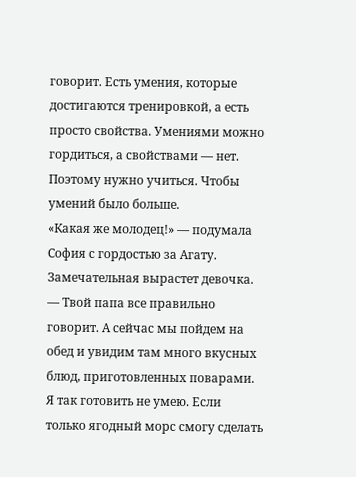говорит. Есть умения, которые достигаются тренировкой, а есть просто свойства. Умениями можно гордиться, а свойствами — нет. Поэтому нужно учиться. Чтобы умений было больше.
«Какая же молодец!» — подумала София с гордостью за Агату. Замечательная вырастет девочка.
— Твой папа все правильно говорит. А сейчас мы пойдем на обед и увидим там много вкусных блюд, приготовленных поварами. Я так готовить не умею. Если только ягодный морс смогу сделать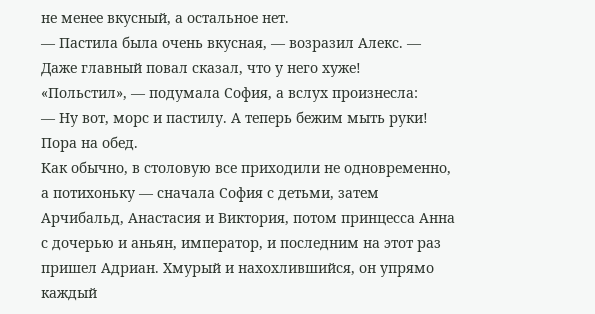не менее вкусный, а остальное нет.
— Пастила была очень вкусная, — возразил Алекс. — Даже главный повал сказал, что у него хуже!
«Польстил», — подумала София, а вслух произнесла:
— Ну вот, морс и пастилу. А теперь бежим мыть руки! Пора на обед.
Как обычно, в столовую все приходили не одновременно, а потихоньку — сначала София с детьми, затем Арчибальд, Анастасия и Виктория, потом принцесса Анна с дочерью и аньян, император, и последним на этот раз пришел Адриан. Хмурый и нахохлившийся, он упрямо каждый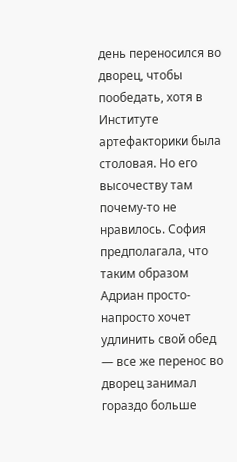день переносился во дворец, чтобы пообедать, хотя в Институте артефакторики была столовая. Но его высочеству там почему-то не нравилось. София предполагала, что таким образом Адриан просто-напросто хочет удлинить свой обед — все же перенос во дворец занимал гораздо больше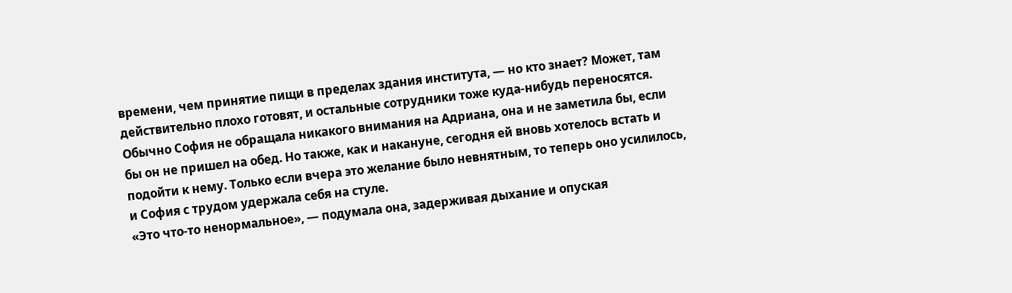времени, чем принятие пищи в пределах здания института, — но кто знает? Может, там действительно плохо готовят, и остальные сотрудники тоже куда-нибудь переносятся.
Обычно София не обращала никакого внимания на Адриана, она и не заметила бы, если бы он не пришел на обед. Но также, как и накануне, сегодня ей вновь хотелось встать и подойти к нему. Только если вчера это желание было невнятным, то теперь оно усилилось, и София с трудом удержала себя на стуле.
«Это что-то ненормальное», — подумала она, задерживая дыхание и опуская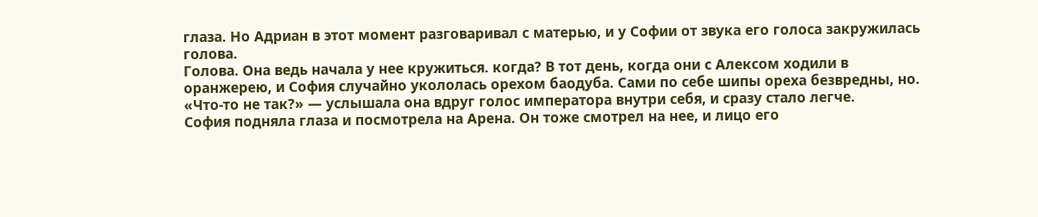глаза. Но Адриан в этот момент разговаривал с матерью, и у Софии от звука его голоса закружилась голова.
Голова. Она ведь начала у нее кружиться. когда? В тот день, когда они с Алексом ходили в оранжерею, и София случайно укололась орехом баодуба. Сами по себе шипы ореха безвредны, но.
«Что-то не так?» — услышала она вдруг голос императора внутри себя, и сразу стало легче.
София подняла глаза и посмотрела на Арена. Он тоже смотрел на нее, и лицо его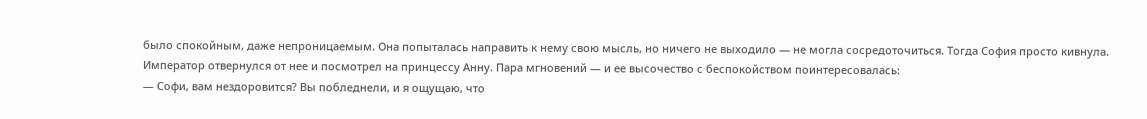было спокойным, даже непроницаемым. Она попыталась направить к нему свою мысль, но ничего не выходило — не могла сосредоточиться. Тогда София просто кивнула.
Император отвернулся от нее и посмотрел на принцессу Анну. Пара мгновений — и ее высочество с беспокойством поинтересовалась:
— Софи, вам нездоровится? Вы побледнели, и я ощущаю, что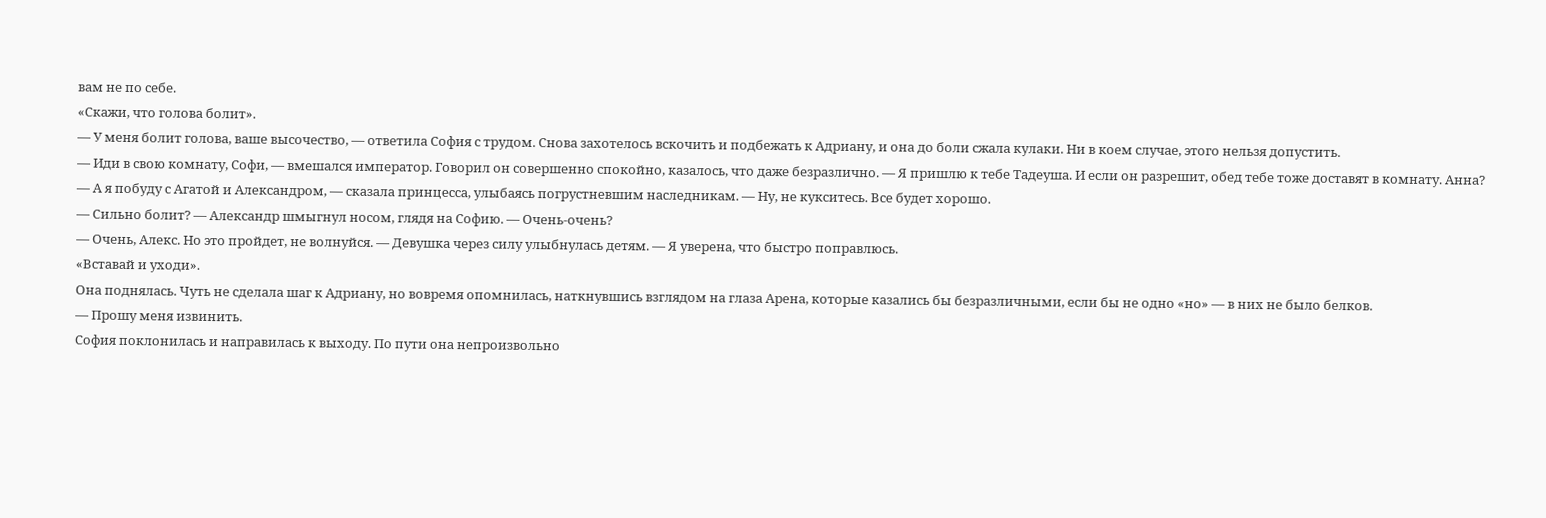вам не по себе.
«Скажи, что голова болит».
— У меня болит голова, ваше высочество, — ответила София с трудом. Снова захотелось вскочить и подбежать к Адриану, и она до боли сжала кулаки. Ни в коем случае, этого нельзя допустить.
— Иди в свою комнату, Софи, — вмешался император. Говорил он совершенно спокойно, казалось, что даже безразлично. — Я пришлю к тебе Тадеуша. И если он разрешит, обед тебе тоже доставят в комнату. Анна?
— А я побуду с Агатой и Александром, — сказала принцесса, улыбаясь погрустневшим наследникам. — Ну, не кукситесь. Все будет хорошо.
— Сильно болит? — Александр шмыгнул носом, глядя на Софию. — Очень-очень?
— Очень, Алекс. Но это пройдет, не волнуйся. — Девушка через силу улыбнулась детям. — Я уверена, что быстро поправлюсь.
«Вставай и уходи».
Она поднялась. Чуть не сделала шаг к Адриану, но вовремя опомнилась, наткнувшись взглядом на глаза Арена, которые казались бы безразличными, если бы не одно «но» — в них не было белков.
— Прошу меня извинить.
София поклонилась и направилась к выходу. По пути она непроизвольно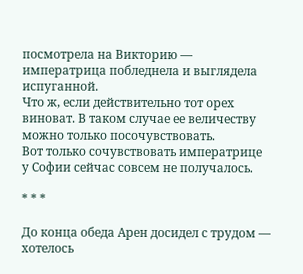посмотрела на Викторию — императрица побледнела и выглядела испуганной.
Что ж, если действительно тот орех виноват. В таком случае ее величеству можно только посочувствовать.
Вот только сочувствовать императрице у Софии сейчас совсем не получалось.

* * *

До конца обеда Арен досидел с трудом — хотелось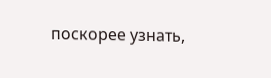поскорее узнать,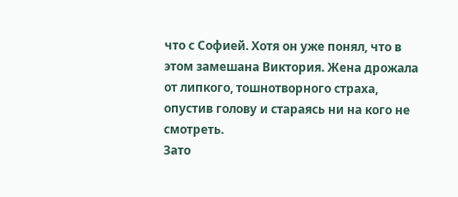что с Софией. Хотя он уже понял, что в этом замешана Виктория. Жена дрожала от липкого, тошнотворного страха, опустив голову и стараясь ни на кого не смотреть.
Зато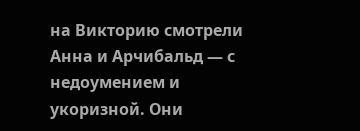на Викторию смотрели Анна и Арчибальд — с недоумением и укоризной. Они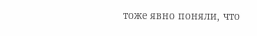тоже явно поняли, что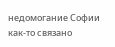недомогание Софии как-то связано